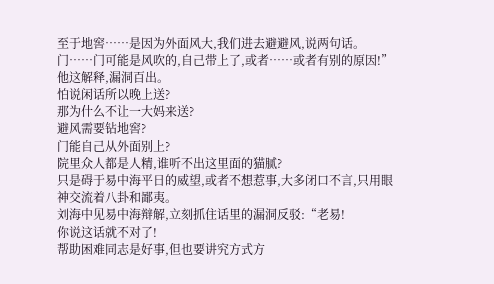至于地窖……是因为外面风大,我们进去避避风,说两句话。
门……门可能是风吹的,自己带上了,或者……或者有别的原因!”
他这解释,漏洞百出。
怕说闲话所以晚上送?
那为什么不让一大妈来送?
避风需要钻地窖?
门能自己从外面别上?
院里众人都是人精,谁听不出这里面的猫腻?
只是碍于易中海平日的威望,或者不想惹事,大多闭口不言,只用眼神交流着八卦和鄙夷。
刘海中见易中海辩解,立刻抓住话里的漏洞反驳:“老易!
你说这话就不对了!
帮助困难同志是好事,但也要讲究方式方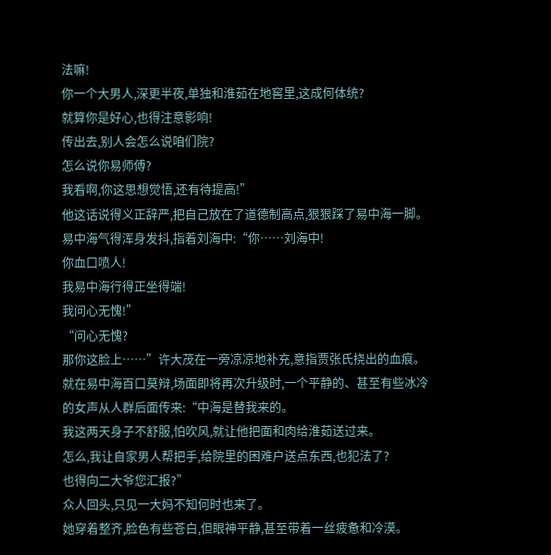法嘛!
你一个大男人,深更半夜,单独和淮茹在地窖里,这成何体统?
就算你是好心,也得注意影响!
传出去,别人会怎么说咱们院?
怎么说你易师傅?
我看啊,你这思想觉悟,还有待提高!”
他这话说得义正辞严,把自己放在了道德制高点,狠狠踩了易中海一脚。
易中海气得浑身发抖,指着刘海中:“你……刘海中!
你血口喷人!
我易中海行得正坐得端!
我问心无愧!”
“问心无愧?
那你这脸上……”许大茂在一旁凉凉地补充,意指贾张氏挠出的血痕。
就在易中海百口莫辩,场面即将再次升级时,一个平静的、甚至有些冰冷的女声从人群后面传来:“中海是替我来的。
我这两天身子不舒服,怕吹风,就让他把面和肉给淮茹送过来。
怎么,我让自家男人帮把手,给院里的困难户送点东西,也犯法了?
也得向二大爷您汇报?”
众人回头,只见一大妈不知何时也来了。
她穿着整齐,脸色有些苍白,但眼神平静,甚至带着一丝疲惫和冷漠。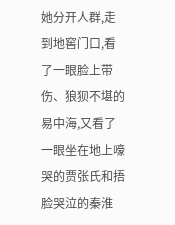她分开人群,走到地窖门口,看了一眼脸上带伤、狼狈不堪的易中海,又看了一眼坐在地上嚎哭的贾张氏和捂脸哭泣的秦淮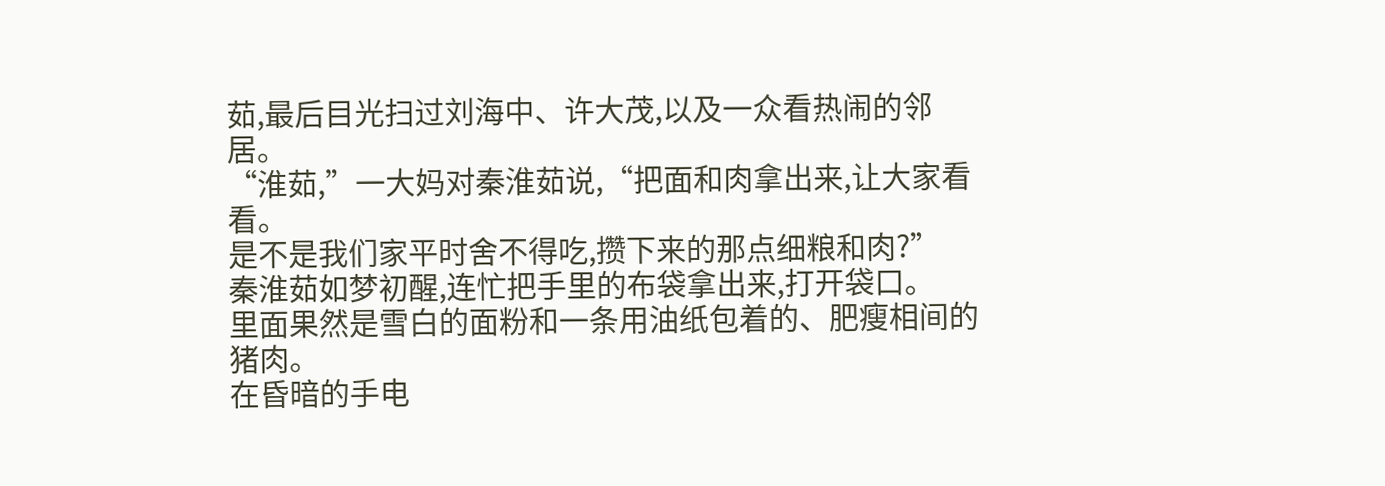茹,最后目光扫过刘海中、许大茂,以及一众看热闹的邻居。
“淮茹,”一大妈对秦淮茹说,“把面和肉拿出来,让大家看看。
是不是我们家平时舍不得吃,攒下来的那点细粮和肉?”
秦淮茹如梦初醒,连忙把手里的布袋拿出来,打开袋口。
里面果然是雪白的面粉和一条用油纸包着的、肥瘦相间的猪肉。
在昏暗的手电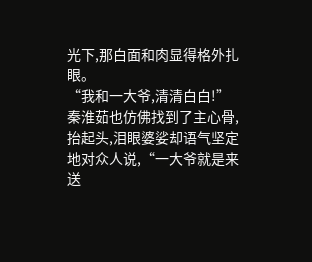光下,那白面和肉显得格外扎眼。
“我和一大爷,清清白白!”
秦淮茹也仿佛找到了主心骨,抬起头,泪眼婆娑却语气坚定地对众人说,“一大爷就是来送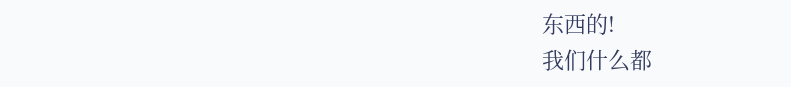东西的!
我们什么都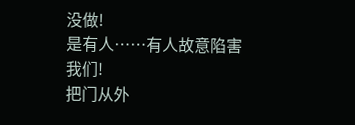没做!
是有人……有人故意陷害我们!
把门从外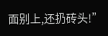面别上,还扔砖头!”